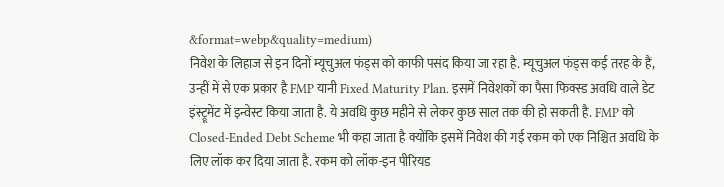&format=webp&quality=medium)
निवेश के लिहाज से इन दिनों म्यूचुअल फंड्स को काफी पसंद किया जा रहा है. म्यूचुअल फंड्स कई तरह के हैं, उन्हीं में से एक प्रकार है FMP यानी Fixed Maturity Plan. इसमें निवेशकों का पैसा फिक्स्ड अवधि वाले डेट इंस्ट्रूमेंट में इन्वेस्ट किया जाता है. ये अवधि कुछ महीने से लेकर कुछ साल तक की हो सकती है. FMP को Closed-Ended Debt Scheme भी कहा जाता है क्योंकि इसमें निवेश की गई रकम को एक निश्चित अवधि के लिए लॉक कर दिया जाता है. रकम को लॉक-इन पीरियड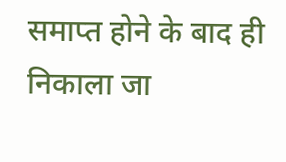समाप्त होने के बाद ही निकाला जा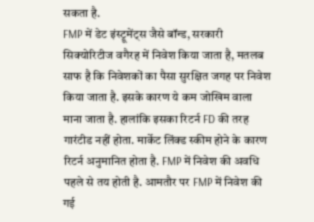सकता है.
FMP में डेट इंस्ट्रूमेंट्स जैसे बॉन्ड, सरकारी सिक्योरिटीज वगैरह में निवेश किया जाता है, मतलब साफ है कि निवेशकों का पैसा सुरक्षित जगह पर निवेश किया जाता है. इसके कारण ये कम जोखिम वाला माना जाता है. हालांकि इसका रिटर्न FD की तरह गारंटीड नहीं होता. मार्केट लिंक्ड स्कीम होने के कारण रिटर्न अनुमानित होता है. FMP में निवेश की अवधि पहले से तय होती है. आमतौर पर FMP में निवेश की गई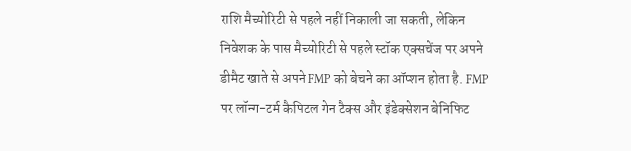राशि मैच्योरिटी से पहले नहीं निकाली जा सकती, लेकिन निवेशक के पास मैच्योरिटी से पहले स्टॉक एक्सचेंज पर अपने डीमैट खाते से अपने FMP को बेचने का ऑप्शन होता है. FMP पर लॉन्ग-टर्म कैपिटल गेन टैक्स और इंडेक्सेशन बेनिफिट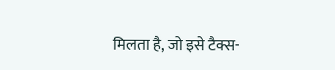मिलता है, जो इसे टैक्स-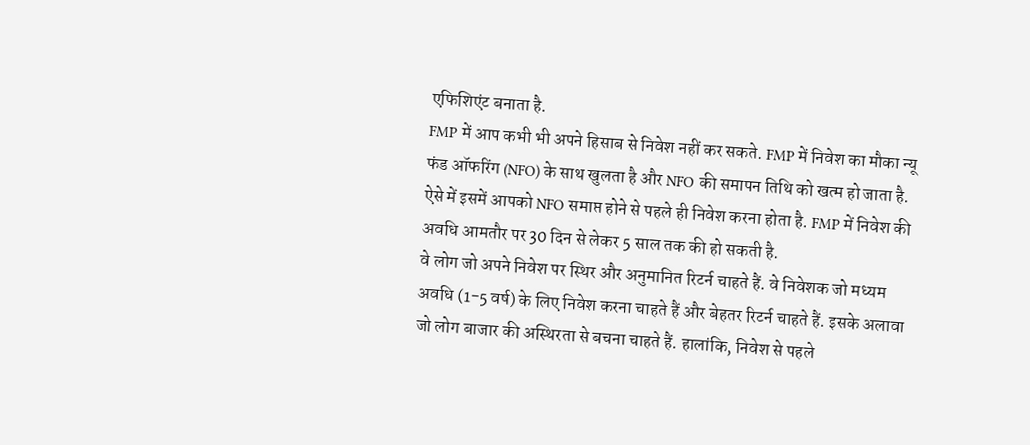एफिशिएंट बनाता है.
FMP में आप कभी भी अपने हिसाब से निवेश नहीं कर सकते. FMP में निवेश का मौका न्यू फंड ऑफरिंग (NFO) के साथ खुलता है और NFO की समापन तिथि को खत्म हो जाता है. ऐसे में इसमें आपको NFO समाप्त होने से पहले ही निवेश करना होता है. FMP में निवेश की अवधि आमतौर पर 30 दिन से लेकर 5 साल तक की हो सकती है.
वे लोग जो अपने निवेश पर स्थिर और अनुमानित रिटर्न चाहते हैं. वे निवेशक जो मध्यम अवधि (1-5 वर्ष) के लिए निवेश करना चाहते हैं और बेहतर रिटर्न चाहते हैं. इसके अलावा जो लोग बाजार की अस्थिरता से बचना चाहते हैं. हालांकि, निवेश से पहले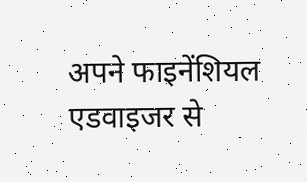अपने फाइनेंशियल एडवाइजर से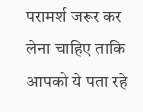परामर्श जरूर कर लेना चाहिए ताकि आपको ये पता रहे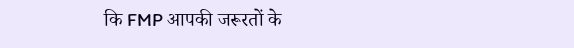कि FMP आपकी जरूरतों के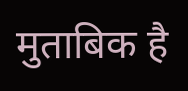मुताबिक है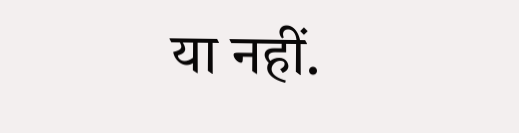या नहीं.